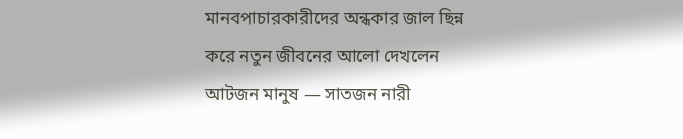মানবপাচারকারীদের অন্ধকার জাল ছিন্ন করে নতুন জীবনের আলো দেখলেন আটজন মানুষ — সাতজন নারী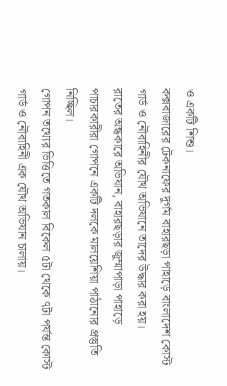ও একটি শিশু।
কক্সবাজারের টেকনাফের দুর্গম বাহারছড়া পাহাড়ে বাংলাদেশ কোস্ট গার্ড ও নৌবাহিনীর যৌথ অভিযানে তাদের উদ্ধার করা হয়।
রাতের অন্ধকারে অভিযান, বাহারছড়ার জুম্মাপাড়া পাহাড়ে পাচারকারীরা গোপনে একটি দলকে মালয়েশিয়া পাঠানোর প্রস্তুতি নিচ্ছিল।
গোপন তথ্যের ভিত্তিতে গতকাল বিকেল ৫টা থেকে ৭টা পর্যন্ত কোস্ট গার্ড ও নৌবাহিনী এক যৌথ অভিযান চালায়।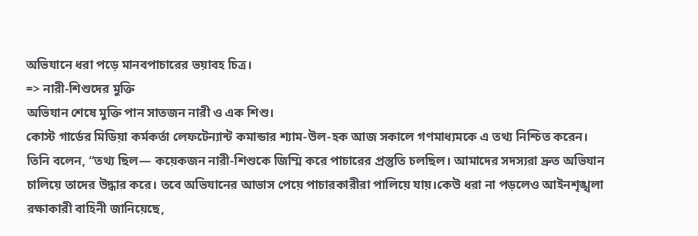অভিযানে ধরা পড়ে মানবপাচারের ভয়াবহ চিত্র।
=> নারী-শিশুদের মুক্তি
অভিযান শেষে মুক্তি পান সাতজন নারী ও এক শিশু।
কোস্ট গার্ডের মিডিয়া কর্মকর্তা লেফটেন্যান্ট কমান্ডার শ্যাম-উল-হক আজ সকালে গণমাধ্যমকে এ তথ্য নিশ্চিত করেন।
তিনি বলেন, “তথ্য ছিল— কয়েকজন নারী-শিশুকে জিম্মি করে পাচারের প্রস্তুতি চলছিল। আমাদের সদস্যরা দ্রুত অভিযান চালিয়ে তাদের উদ্ধার করে। তবে অভিযানের আভাস পেয়ে পাচারকারীরা পালিয়ে যায়।কেউ ধরা না পড়লেও আইনশৃঙ্খলা রক্ষাকারী বাহিনী জানিয়েছে,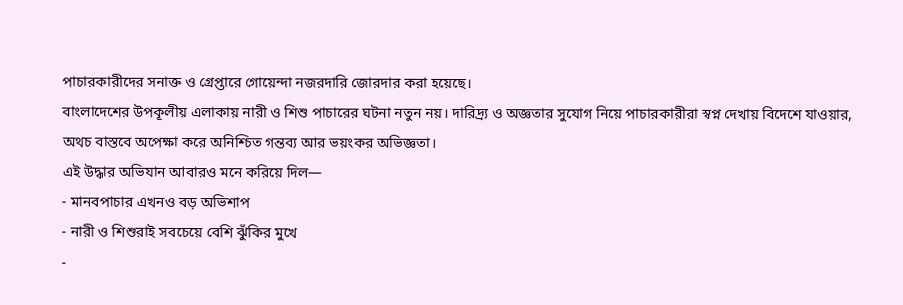পাচারকারীদের সনাক্ত ও গ্রেপ্তারে গোয়েন্দা নজরদারি জোরদার করা হয়েছে।
বাংলাদেশের উপকূলীয় এলাকায় নারী ও শিশু পাচারের ঘটনা নতুন নয়। দারিদ্র্য ও অজ্ঞতার সুযোগ নিয়ে পাচারকারীরা স্বপ্ন দেখায় বিদেশে যাওয়ার, অথচ বাস্তবে অপেক্ষা করে অনিশ্চিত গন্তব্য আর ভয়ংকর অভিজ্ঞতা।
এই উদ্ধার অভিযান আবারও মনে করিয়ে দিল—
- মানবপাচার এখনও বড় অভিশাপ
- নারী ও শিশুরাই সবচেয়ে বেশি ঝুঁকির মুখে
-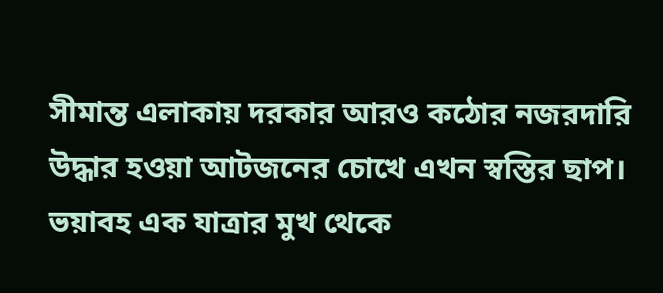সীমান্ত এলাকায় দরকার আরও কঠোর নজরদারি
উদ্ধার হওয়া আটজনের চোখে এখন স্বস্তির ছাপ। ভয়াবহ এক যাত্রার মুখ থেকে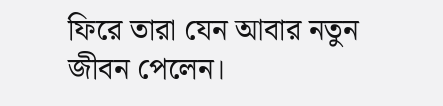ফিরে তারা যেন আবার নতুন জীবন পেলেন।